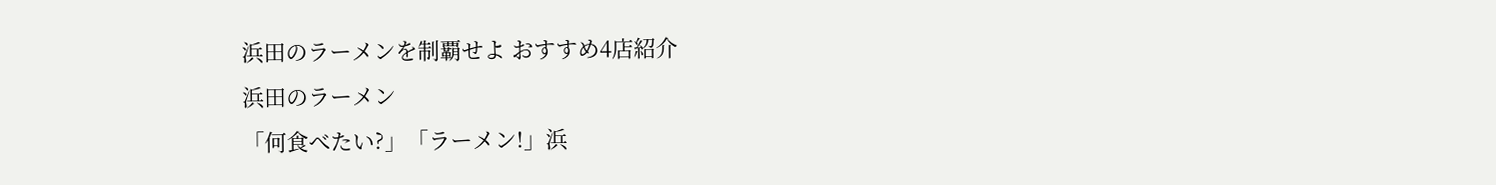浜田のラーメンを制覇せよ おすすめ4店紹介
浜田のラーメン
「何食べたい?」「ラーメン!」浜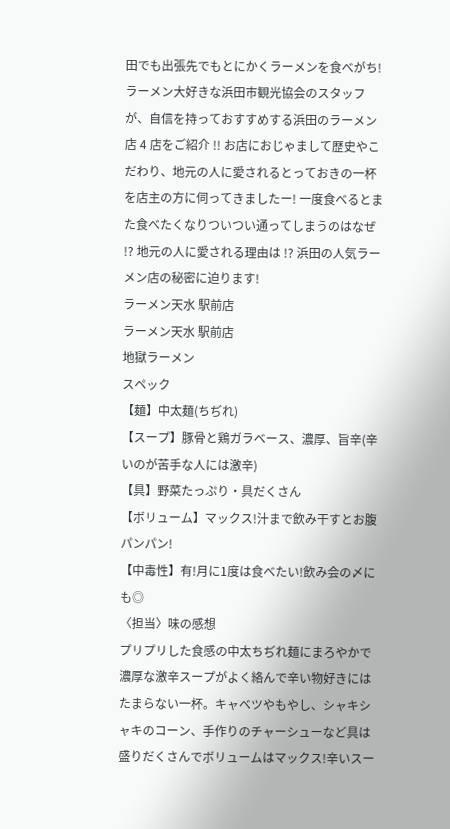田でも出張先でもとにかくラーメンを食べがち! ラーメン大好きな浜田市観光協会のスタッフが、自信を持っておすすめする浜田のラーメン店 4 店をご紹介 !! お店におじゃまして歴史やこだわり、地元の人に愛されるとっておきの一杯を店主の方に伺ってきましたー! 一度食べるとまた食べたくなりついつい通ってしまうのはなぜ !? 地元の人に愛される理由は !? 浜田の人気ラーメン店の秘密に迫ります!
ラーメン天水 駅前店
ラーメン天水 駅前店
地獄ラーメン
スペック
【麺】中太麺(ちぢれ)
【スープ】豚骨と鶏ガラベース、濃厚、旨辛(辛いのが苦手な人には激辛)
【具】野菜たっぷり・具だくさん
【ボリューム】マックス!汁まで飲み干すとお腹パンパン!
【中毒性】有!月に1度は食べたい!飲み会の〆にも◎
〈担当〉味の感想
プリプリした食感の中太ちぢれ麺にまろやかで濃厚な激辛スープがよく絡んで辛い物好きにはたまらない一杯。キャベツやもやし、シャキシャキのコーン、手作りのチャーシューなど具は盛りだくさんでボリュームはマックス!辛いスー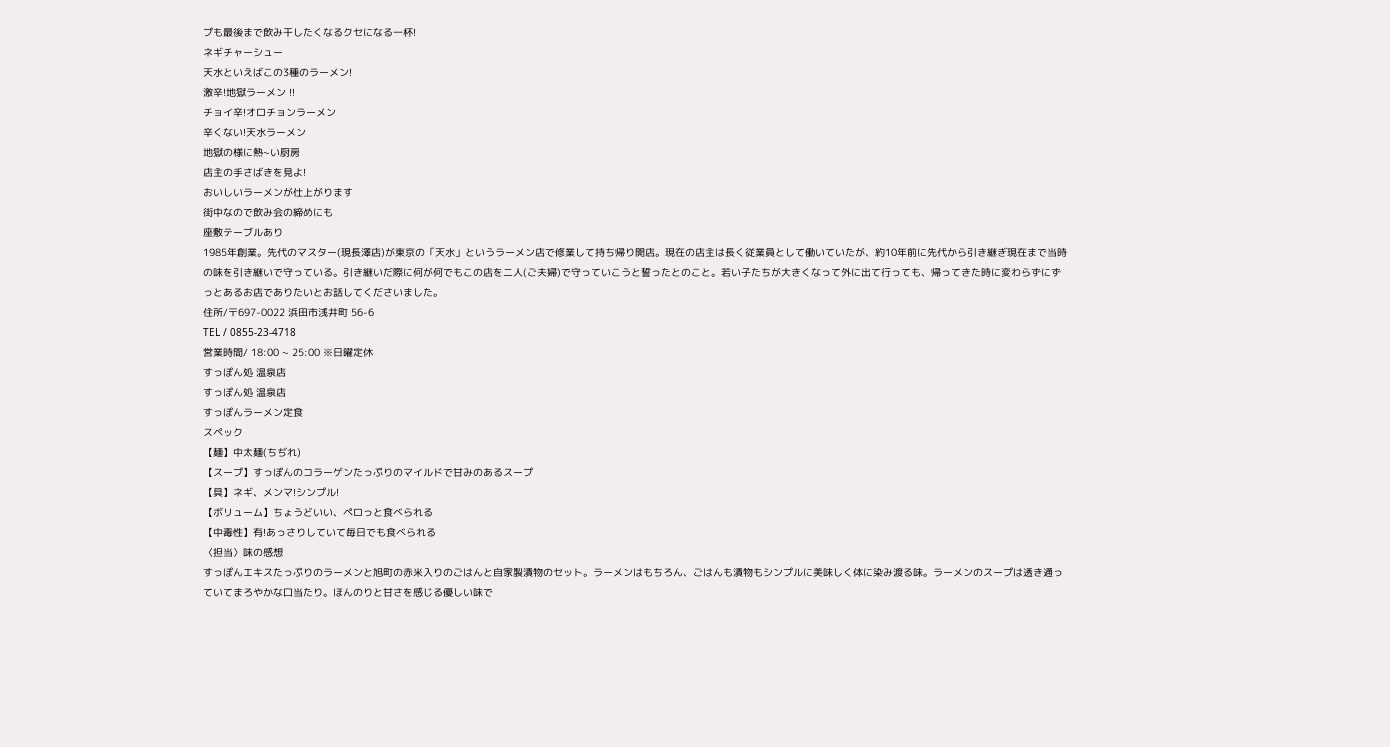プも最後まで飲み干したくなるクセになる一杯!
ネギチャーシュー
天水といえばこの3種のラーメン!
激辛!地獄ラーメン !!
チョイ辛!オロチョンラーメン
辛くない!天水ラーメン
地獄の様に熱~い厨房
店主の手さばきを見よ!
おいしいラーメンが仕上がります
街中なので飲み会の締めにも
座敷テーブルあり
1985年創業。先代のマスター(現長澤店)が東京の「天水」というラーメン店で修業して持ち帰り開店。現在の店主は長く従業員として働いていたが、約10年前に先代から引き継ぎ現在まで当時の味を引き継いで守っている。引き継いだ際に何が何でもこの店を二人(ご夫婦)で守っていこうと誓ったとのこと。若い子たちが大きくなって外に出て行っても、帰ってきた時に変わらずにずっとあるお店でありたいとお話してくださいました。
住所/〒697-0022 浜田市浅井町 56-6
TEL / 0855-23-4718
営業時間/ 18:00 ~ 25:00 ※日曜定休
すっぽん処 温泉店
すっぽん処 温泉店
すっぽんラーメン定食
スペック
【麺】中太麺(ちぢれ)
【スープ】すっぽんのコラーゲンたっぷりのマイルドで甘みのあるスープ
【具】ネギ、メンマ!シンプル!
【ボリューム】ちょうどいい、ペロっと食べられる
【中毒性】有!あっさりしていて毎日でも食べられる
〈担当〉味の感想
すっぽんエキスたっぷりのラーメンと旭町の赤米入りのごはんと自家製漬物のセット。ラーメンはもちろん、ごはんも漬物もシンプルに美味しく体に染み渡る味。ラーメンのスープは透き通っていてまろやかな口当たり。ほんのりと甘さを感じる優しい味で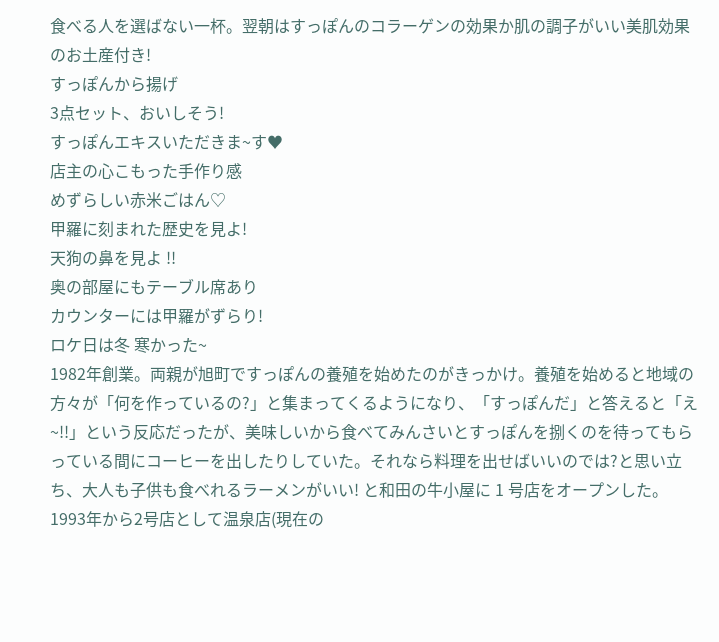食べる人を選ばない一杯。翌朝はすっぽんのコラーゲンの効果か肌の調子がいい美肌効果のお土産付き!
すっぽんから揚げ
3点セット、おいしそう!
すっぽんエキスいただきま~す♥
店主の心こもった手作り感
めずらしい赤米ごはん♡
甲羅に刻まれた歴史を見よ!
天狗の鼻を見よ !!
奥の部屋にもテーブル席あり
カウンターには甲羅がずらり!
ロケ日は冬 寒かった~
1982年創業。両親が旭町ですっぽんの養殖を始めたのがきっかけ。養殖を始めると地域の方々が「何を作っているの?」と集まってくるようになり、「すっぽんだ」と答えると「え~!!」という反応だったが、美味しいから食べてみんさいとすっぽんを捌くのを待ってもらっている間にコーヒーを出したりしていた。それなら料理を出せばいいのでは?と思い立ち、大人も子供も食べれるラーメンがいい! と和田の牛小屋に 1 号店をオープンした。1993年から2号店として温泉店(現在の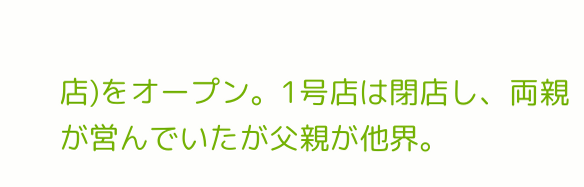店)をオープン。1号店は閉店し、両親が営んでいたが父親が他界。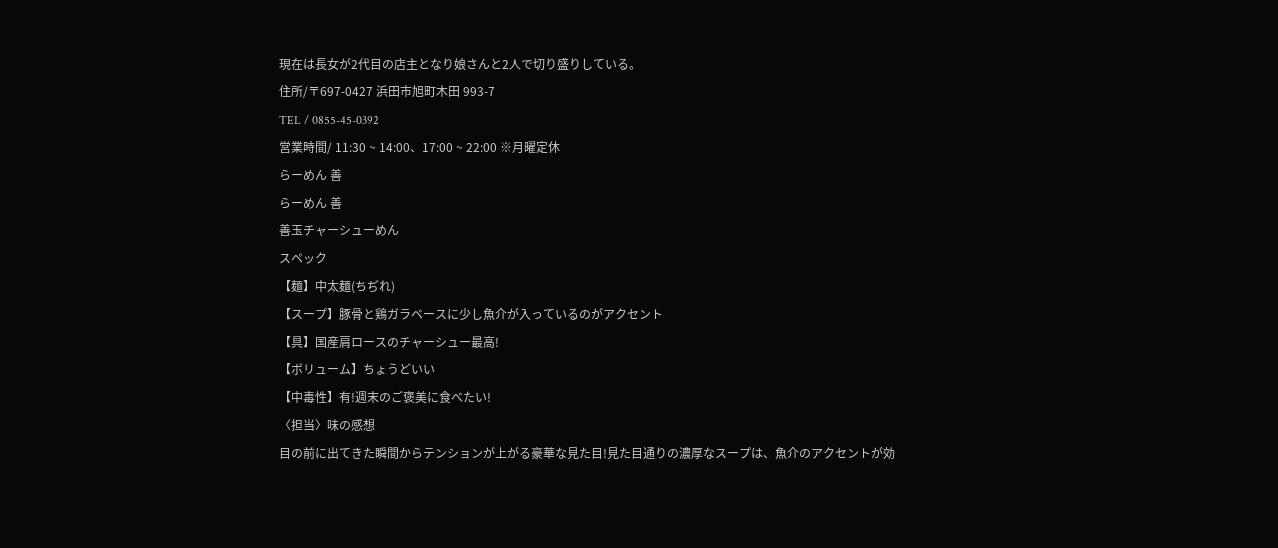現在は長女が2代目の店主となり娘さんと2人で切り盛りしている。
住所/〒697-0427 浜田市旭町木田 993-7
TEL / 0855-45-0392
営業時間/ 11:30 ~ 14:00、17:00 ~ 22:00 ※月曜定休
らーめん 善
らーめん 善
善玉チャーシューめん
スペック
【麺】中太麺(ちぢれ)
【スープ】豚骨と鶏ガラベースに少し魚介が入っているのがアクセント
【具】国産肩ロースのチャーシュー最高!
【ボリューム】ちょうどいい
【中毒性】有!週末のご褒美に食べたい!
〈担当〉味の感想
目の前に出てきた瞬間からテンションが上がる豪華な見た目!見た目通りの濃厚なスープは、魚介のアクセントが効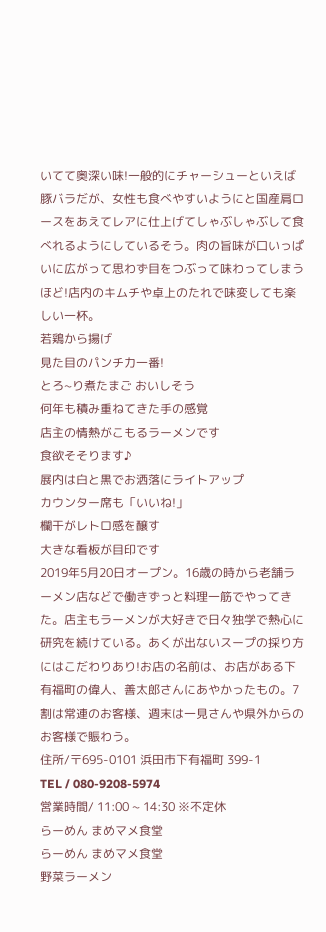いてて奥深い味!一般的にチャーシューといえば豚バラだが、女性も食べやすいようにと国産肩ロースをあえてレアに仕上げてしゃぶしゃぶして食べれるようにしているそう。肉の旨味が口いっぱいに広がって思わず目をつぶって味わってしまうほど!店内のキムチや卓上のたれで味変しても楽しい一杯。
若鶏から揚げ
見た目のパンチ力一番!
とろ~り煮たまご おいしそう
何年も積み重ねてきた手の感覚
店主の情熱がこもるラーメンです
食欲そそります♪
展内は白と黒でお洒落にライトアップ
カウンター席も「いいね!」
欄干がレトロ感を醸す
大きな看板が目印です
2019年5月20日オープン。16歳の時から老舗ラーメン店などで働きずっと料理一筋でやってきた。店主もラーメンが大好きで日々独学で熱心に研究を続けている。あくが出ないスープの採り方にはこだわりあり!お店の名前は、お店がある下有福町の偉人、善太郎さんにあやかったもの。7割は常連のお客様、週末は一見さんや県外からのお客様で賑わう。
住所/〒695-0101 浜田市下有福町 399-1
TEL / 080-9208-5974
営業時間/ 11:00 ~ 14:30 ※不定休
らーめん まめマメ食堂
らーめん まめマメ食堂
野菜ラーメン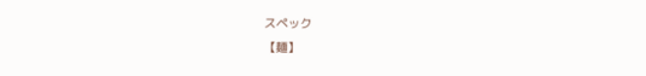スペック
【麺】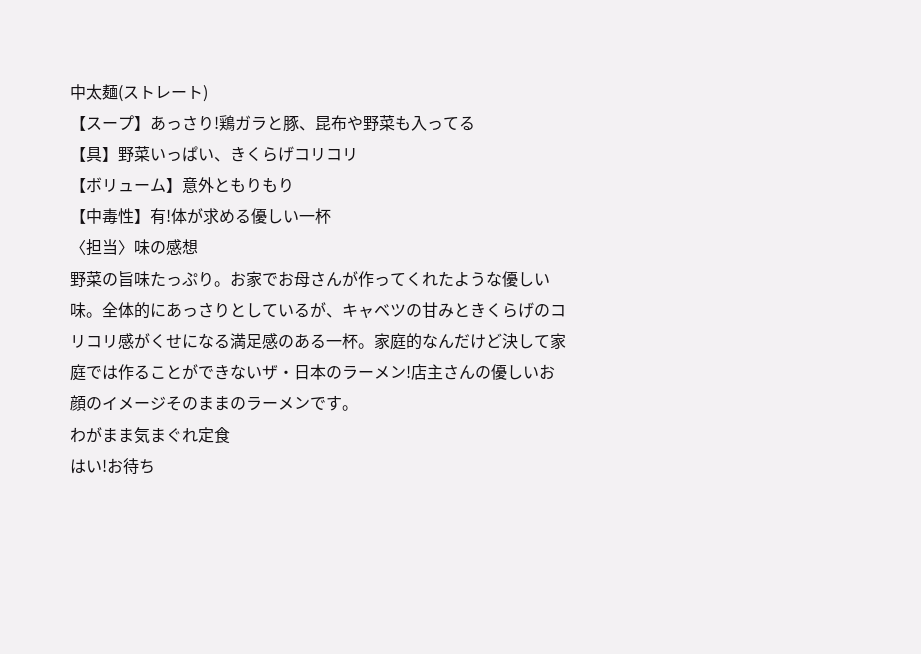中太麺(ストレート)
【スープ】あっさり!鶏ガラと豚、昆布や野菜も入ってる
【具】野菜いっぱい、きくらげコリコリ
【ボリューム】意外ともりもり
【中毒性】有!体が求める優しい一杯
〈担当〉味の感想
野菜の旨味たっぷり。お家でお母さんが作ってくれたような優しい味。全体的にあっさりとしているが、キャベツの甘みときくらげのコリコリ感がくせになる満足感のある一杯。家庭的なんだけど決して家庭では作ることができないザ・日本のラーメン!店主さんの優しいお顔のイメージそのままのラーメンです。
わがまま気まぐれ定食
はい!お待ち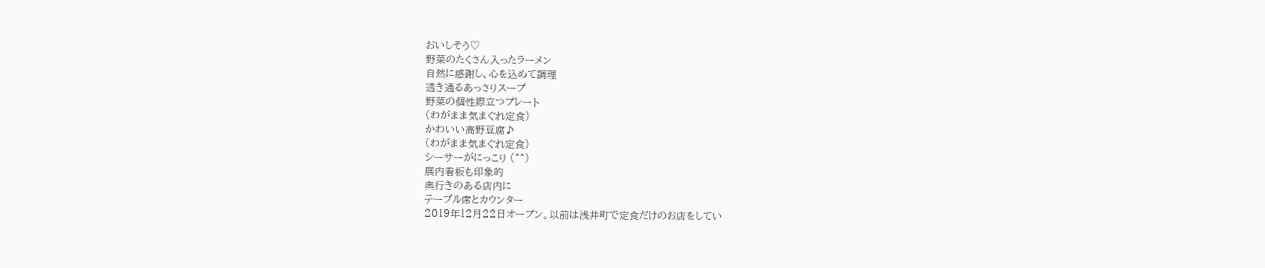おいしそう♡
野菜のたくさん入ったラーメン
自然に感謝し、心を込めて調理
透き通るあっさりスープ
野菜の個性際立つプレート
(わがまま気まぐれ定食)
かわいい高野豆腐♪
(わがまま気まぐれ定食)
シーサーがにっこり (^^)
展内看板も印象的
奥行きのある店内に
テーブル席とカウンター
2019年12月22日オープン。以前は浅井町で定食だけのお店をしてい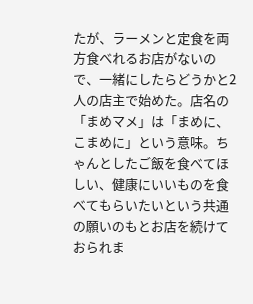たが、ラーメンと定食を両方食べれるお店がないので、一緒にしたらどうかと2人の店主で始めた。店名の「まめマメ」は「まめに、こまめに」という意味。ちゃんとしたご飯を食べてほしい、健康にいいものを食べてもらいたいという共通の願いのもとお店を続けておられま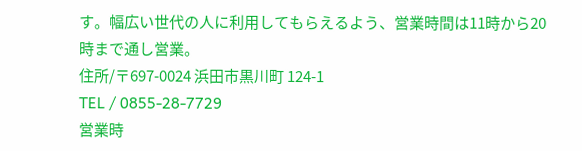す。幅広い世代の人に利用してもらえるよう、営業時間は11時から20時まで通し営業。
住所/〒697-0024 浜田市黒川町 124-1
TEL / 0855-28-7729
営業時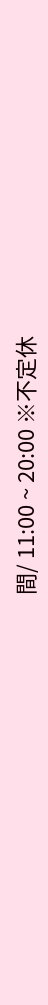間/ 11:00 ~ 20:00 ※不定休